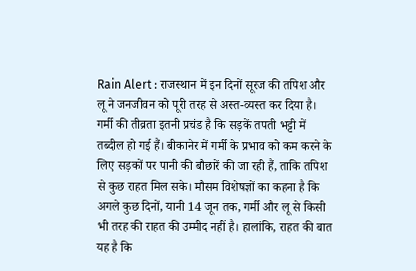Rain Alert : राजस्थान में इन दिनों सूरज की तपिश और लू ने जनजीवन को पूरी तरह से अस्त-व्यस्त कर दिया है। गर्मी की तीव्रता इतनी प्रचंड है कि सड़कें तपती भट्टी में तब्दील हो गई हैं। बीकानेर में गर्मी के प्रभाव को कम करने के लिए सड़कों पर पानी की बौछारें की जा रही हैं, ताकि तपिश से कुछ राहत मिल सके। मौसम विशेषज्ञों का कहना है कि अगले कुछ दिनों, यानी 14 जून तक, गर्मी और लू से किसी भी तरह की राहत की उम्मीद नहीं है। हालांकि, राहत की बात यह है कि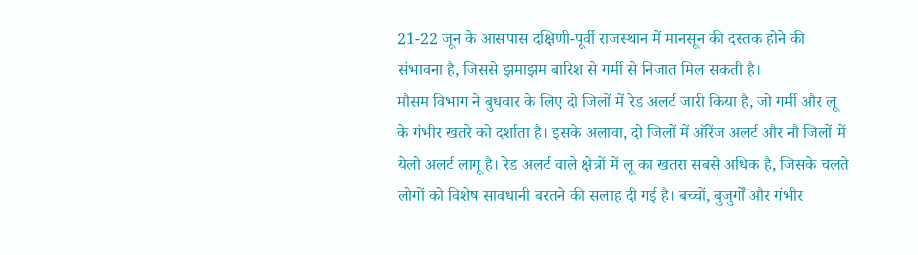21-22 जून के आसपास दक्षिणी-पूर्वी राजस्थान में मानसून की दस्तक होने की संभावना है, जिससे झमाझम बारिश से गर्मी से निजात मिल सकती है।
मौसम विभाग ने बुधवार के लिए दो जिलों में रेड अलर्ट जारी किया है, जो गर्मी और लू के गंभीर खतरे को दर्शाता है। इसके अलावा, दो जिलों में ऑरेंज अलर्ट और नौ जिलों में येलो अलर्ट लागू है। रेड अलर्ट वाले क्षेत्रों में लू का खतरा सबसे अधिक है, जिसके चलते लोगों को विशेष सावधानी बरतने की सलाह दी गई है। बच्चों, बुजुर्गों और गंभीर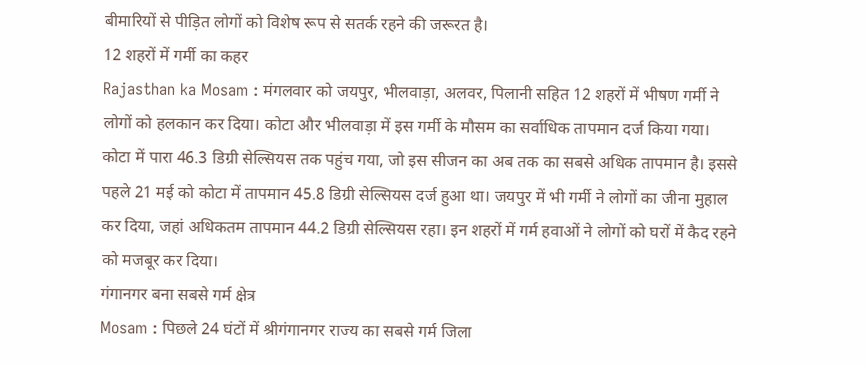बीमारियों से पीड़ित लोगों को विशेष रूप से सतर्क रहने की जरूरत है।
12 शहरों में गर्मी का कहर
Rajasthan ka Mosam : मंगलवार को जयपुर, भीलवाड़ा, अलवर, पिलानी सहित 12 शहरों में भीषण गर्मी ने लोगों को हलकान कर दिया। कोटा और भीलवाड़ा में इस गर्मी के मौसम का सर्वाधिक तापमान दर्ज किया गया। कोटा में पारा 46.3 डिग्री सेल्सियस तक पहुंच गया, जो इस सीजन का अब तक का सबसे अधिक तापमान है। इससे पहले 21 मई को कोटा में तापमान 45.8 डिग्री सेल्सियस दर्ज हुआ था। जयपुर में भी गर्मी ने लोगों का जीना मुहाल कर दिया, जहां अधिकतम तापमान 44.2 डिग्री सेल्सियस रहा। इन शहरों में गर्म हवाओं ने लोगों को घरों में कैद रहने को मजबूर कर दिया।
गंगानगर बना सबसे गर्म क्षेत्र
Mosam : पिछले 24 घंटों में श्रीगंगानगर राज्य का सबसे गर्म जिला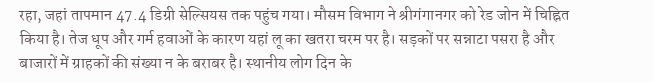रहा, जहां तापमान 47.4 डिग्री सेल्सियस तक पहुंच गया। मौसम विभाग ने श्रीगंगानगर को रेड जोन में चिह्नित किया है। तेज धूप और गर्म हवाओं के कारण यहां लू का खतरा चरम पर है। सड़कों पर सन्नाटा पसरा है और बाजारों में ग्राहकों की संख्या न के बराबर है। स्थानीय लोग दिन के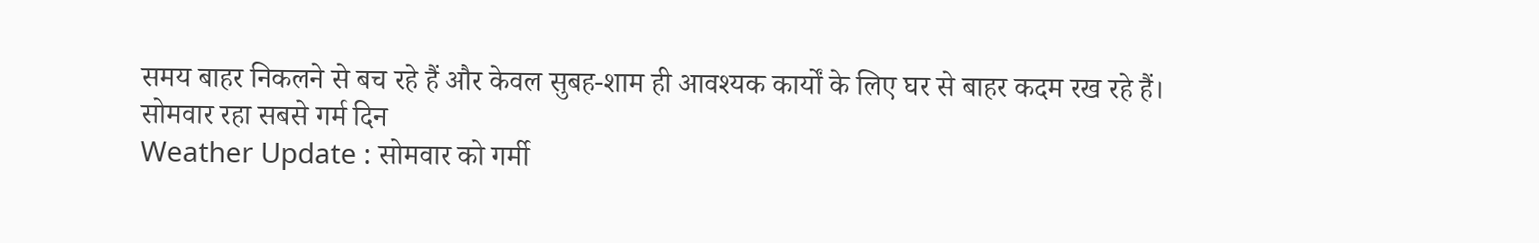समय बाहर निकलने से बच रहे हैं और केवल सुबह-शाम ही आवश्यक कार्यों के लिए घर से बाहर कदम रख रहे हैं।
सोमवार रहा सबसे गर्म दिन
Weather Update : सोमवार को गर्मी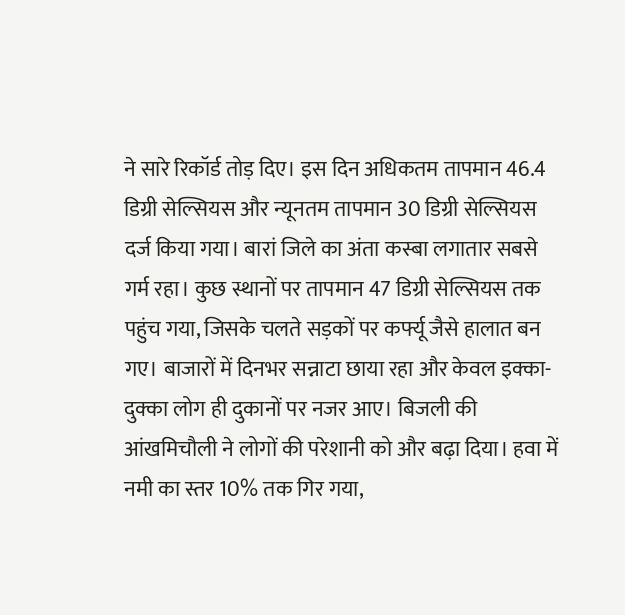ने सारे रिकॉर्ड तोड़ दिए। इस दिन अधिकतम तापमान 46.4 डिग्री सेल्सियस और न्यूनतम तापमान 30 डिग्री सेल्सियस दर्ज किया गया। बारां जिले का अंता कस्बा लगातार सबसे गर्म रहा। कुछ स्थानों पर तापमान 47 डिग्री सेल्सियस तक पहुंच गया, जिसके चलते सड़कों पर कर्फ्यू जैसे हालात बन गए। बाजारों में दिनभर सन्नाटा छाया रहा और केवल इक्का-दुक्का लोग ही दुकानों पर नजर आए। बिजली की आंखमिचौली ने लोगों की परेशानी को और बढ़ा दिया। हवा में नमी का स्तर 10% तक गिर गया,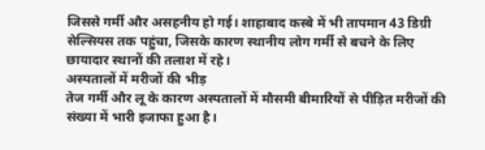जिससे गर्मी और असहनीय हो गई। शाहाबाद कस्बे में भी तापमान 43 डिग्री सेल्सियस तक पहुंचा, जिसके कारण स्थानीय लोग गर्मी से बचने के लिए छायादार स्थानों की तलाश में रहे।
अस्पतालों में मरीजों की भीड़
तेज गर्मी और लू के कारण अस्पतालों में मौसमी बीमारियों से पीड़ित मरीजों की संख्या में भारी इजाफा हुआ है।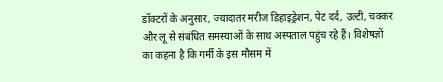डॉक्टरों के अनुसार, ज्यादातर मरीज डिहाइड्रेशन, पेट दर्द, उल्टी, चक्कर और लू से संबंधित समस्याओं के साथ अस्पताल पहुंच रहे हैं। विशेषज्ञों का कहना है कि गर्मी के इस मौसम में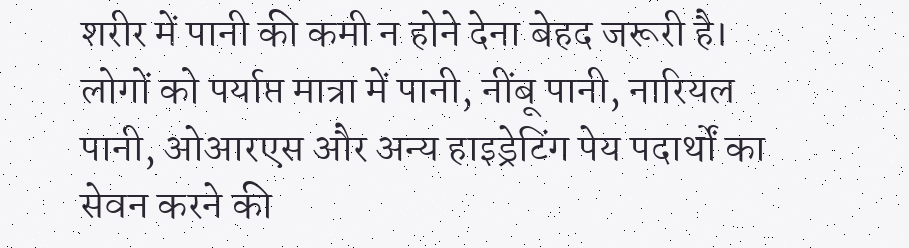शरीर में पानी की कमी न होने देना बेहद जरूरी है। लोगों को पर्याप्त मात्रा में पानी, नींबू पानी, नारियल पानी, ओआरएस और अन्य हाइड्रेटिंग पेय पदार्थों का सेवन करने की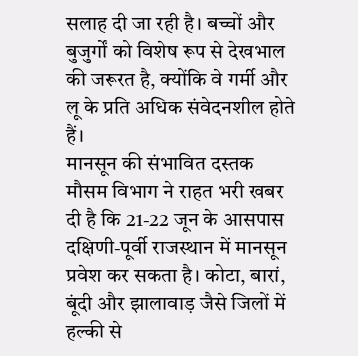सलाह दी जा रही है। बच्चों और बुजुर्गों को विशेष रूप से देखभाल की जरूरत है, क्योंकि वे गर्मी और लू के प्रति अधिक संवेदनशील होते हैं।
मानसून की संभावित दस्तक
मौसम विभाग ने राहत भरी खबर दी है कि 21-22 जून के आसपास दक्षिणी-पूर्वी राजस्थान में मानसून प्रवेश कर सकता है। कोटा, बारां, बूंदी और झालावाड़ जैसे जिलों में हल्की से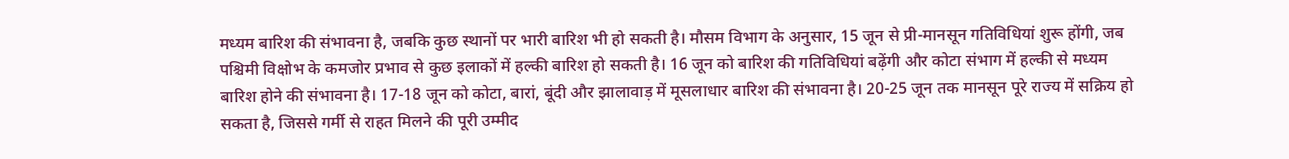मध्यम बारिश की संभावना है, जबकि कुछ स्थानों पर भारी बारिश भी हो सकती है। मौसम विभाग के अनुसार, 15 जून से प्री-मानसून गतिविधियां शुरू होंगी, जब पश्चिमी विक्षोभ के कमजोर प्रभाव से कुछ इलाकों में हल्की बारिश हो सकती है। 16 जून को बारिश की गतिविधियां बढ़ेंगी और कोटा संभाग में हल्की से मध्यम बारिश होने की संभावना है। 17-18 जून को कोटा, बारां, बूंदी और झालावाड़ में मूसलाधार बारिश की संभावना है। 20-25 जून तक मानसून पूरे राज्य में सक्रिय हो सकता है, जिससे गर्मी से राहत मिलने की पूरी उम्मीद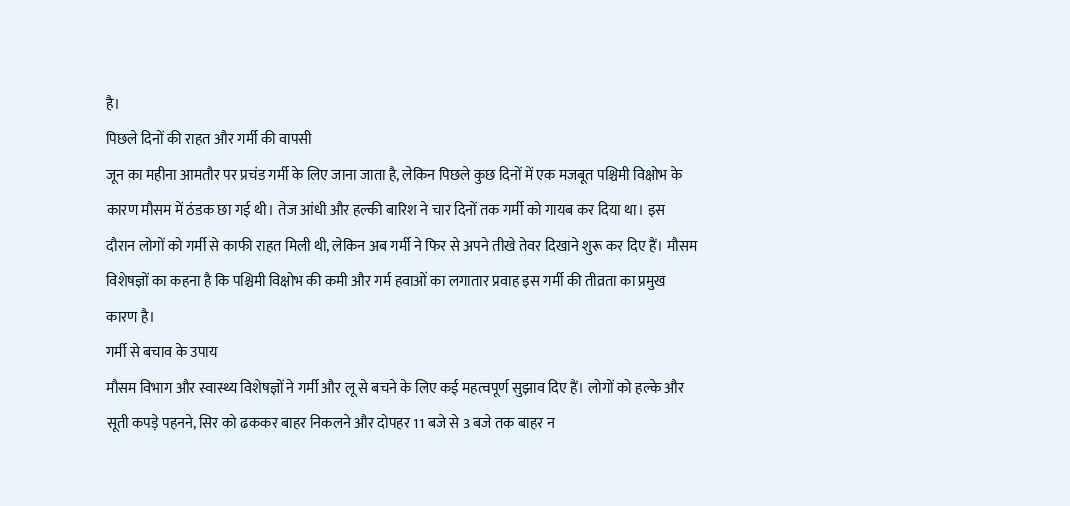है।
पिछले दिनों की राहत और गर्मी की वापसी
जून का महीना आमतौर पर प्रचंड गर्मी के लिए जाना जाता है, लेकिन पिछले कुछ दिनों में एक मजबूत पश्चिमी विक्षोभ के कारण मौसम में ठंडक छा गई थी। तेज आंधी और हल्की बारिश ने चार दिनों तक गर्मी को गायब कर दिया था। इस दौरान लोगों को गर्मी से काफी राहत मिली थी, लेकिन अब गर्मी ने फिर से अपने तीखे तेवर दिखाने शुरू कर दिए हैं। मौसम विशेषज्ञों का कहना है कि पश्चिमी विक्षोभ की कमी और गर्म हवाओं का लगातार प्रवाह इस गर्मी की तीव्रता का प्रमुख कारण है।
गर्मी से बचाव के उपाय
मौसम विभाग और स्वास्थ्य विशेषज्ञों ने गर्मी और लू से बचने के लिए कई महत्वपूर्ण सुझाव दिए हैं। लोगों को हल्के और सूती कपड़े पहनने, सिर को ढककर बाहर निकलने और दोपहर 11 बजे से 3 बजे तक बाहर न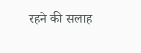रहने की सलाह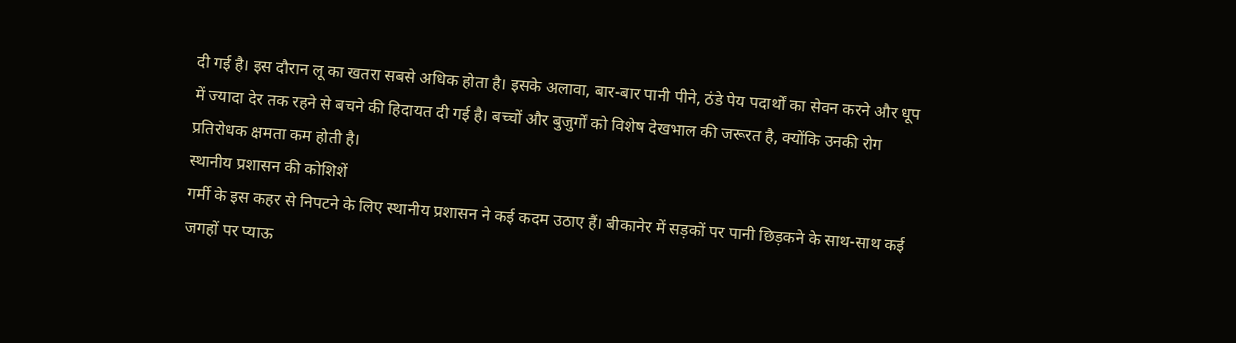दी गई है। इस दौरान लू का खतरा सबसे अधिक होता है। इसके अलावा, बार-बार पानी पीने, ठंडे पेय पदार्थों का सेवन करने और धूप में ज्यादा देर तक रहने से बचने की हिदायत दी गई है। बच्चों और बुजुर्गों को विशेष देखभाल की जरूरत है, क्योंकि उनकी रोग प्रतिरोधक क्षमता कम होती है।
स्थानीय प्रशासन की कोशिशें
गर्मी के इस कहर से निपटने के लिए स्थानीय प्रशासन ने कई कदम उठाए हैं। बीकानेर में सड़कों पर पानी छिड़कने के साथ-साथ कई जगहों पर प्याऊ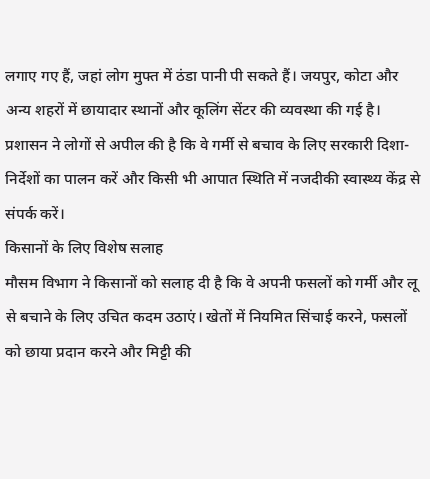लगाए गए हैं, जहां लोग मुफ्त में ठंडा पानी पी सकते हैं। जयपुर, कोटा और अन्य शहरों में छायादार स्थानों और कूलिंग सेंटर की व्यवस्था की गई है। प्रशासन ने लोगों से अपील की है कि वे गर्मी से बचाव के लिए सरकारी दिशा-निर्देशों का पालन करें और किसी भी आपात स्थिति में नजदीकी स्वास्थ्य केंद्र से संपर्क करें।
किसानों के लिए विशेष सलाह
मौसम विभाग ने किसानों को सलाह दी है कि वे अपनी फसलों को गर्मी और लू से बचाने के लिए उचित कदम उठाएं। खेतों में नियमित सिंचाई करने, फसलों को छाया प्रदान करने और मिट्टी की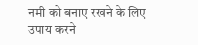नमी को बनाए रखने के लिए उपाय करने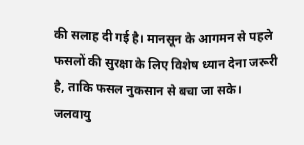की सलाह दी गई है। मानसून के आगमन से पहले फसलों की सुरक्षा के लिए विशेष ध्यान देना जरूरी है, ताकि फसल नुकसान से बचा जा सके।
जलवायु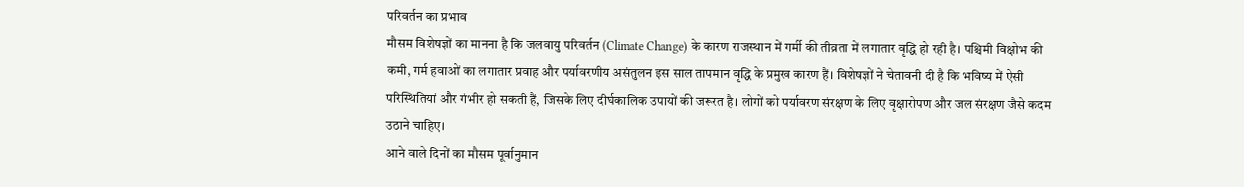परिवर्तन का प्रभाव
मौसम विशेषज्ञों का मानना है कि जलवायु परिवर्तन (Climate Change) के कारण राजस्थान में गर्मी की तीव्रता में लगातार वृद्धि हो रही है। पश्चिमी विक्षोभ की कमी, गर्म हवाओं का लगातार प्रवाह और पर्यावरणीय असंतुलन इस साल तापमान वृद्धि के प्रमुख कारण हैं। विशेषज्ञों ने चेतावनी दी है कि भविष्य में ऐसी परिस्थितियां और गंभीर हो सकती हैं, जिसके लिए दीर्घकालिक उपायों की जरूरत है। लोगों को पर्यावरण संरक्षण के लिए वृक्षारोपण और जल संरक्षण जैसे कदम उठाने चाहिए।
आने वाले दिनों का मौसम पूर्वानुमान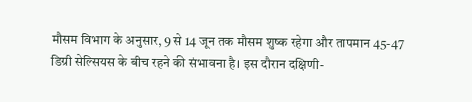मौसम विभाग के अनुसार, 9 से 14 जून तक मौसम शुष्क रहेगा और तापमान 45-47 डिग्री सेल्सियस के बीच रहने की संभावना है। इस दौरान दक्षिणी-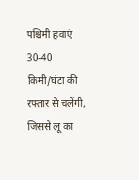पश्चिमी हवाएं 30-40 किमी/घंटा की रफ्तार से चलेंगी, जिससे लू का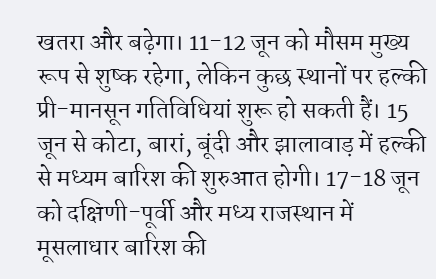खतरा और बढ़ेगा। 11-12 जून को मौसम मुख्य रूप से शुष्क रहेगा, लेकिन कुछ स्थानों पर हल्की प्री-मानसून गतिविधियां शुरू हो सकती हैं। 15 जून से कोटा, बारां, बूंदी और झालावाड़ में हल्की से मध्यम बारिश की शुरुआत होगी। 17-18 जून को दक्षिणी-पूर्वी और मध्य राजस्थान में मूसलाधार बारिश की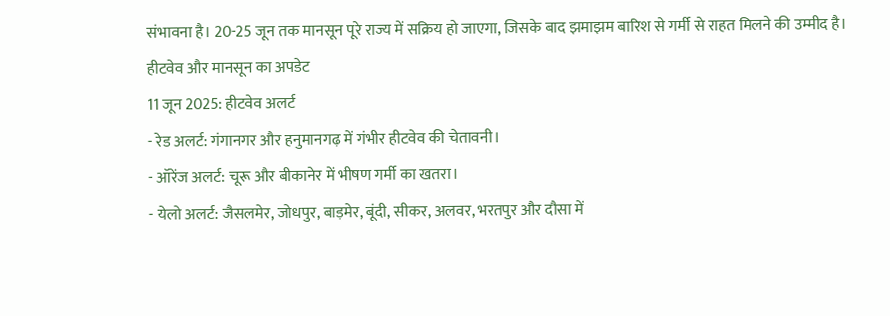संभावना है। 20-25 जून तक मानसून पूरे राज्य में सक्रिय हो जाएगा, जिसके बाद झमाझम बारिश से गर्मी से राहत मिलने की उम्मीद है।
हीटवेव और मानसून का अपडेट
11 जून 2025: हीटवेव अलर्ट
- रेड अलर्ट: गंगानगर और हनुमानगढ़ में गंभीर हीटवेव की चेतावनी।
- ऑरेंज अलर्ट: चूरू और बीकानेर में भीषण गर्मी का खतरा।
- येलो अलर्ट: जैसलमेर, जोधपुर, बाड़मेर, बूंदी, सीकर, अलवर, भरतपुर और दौसा में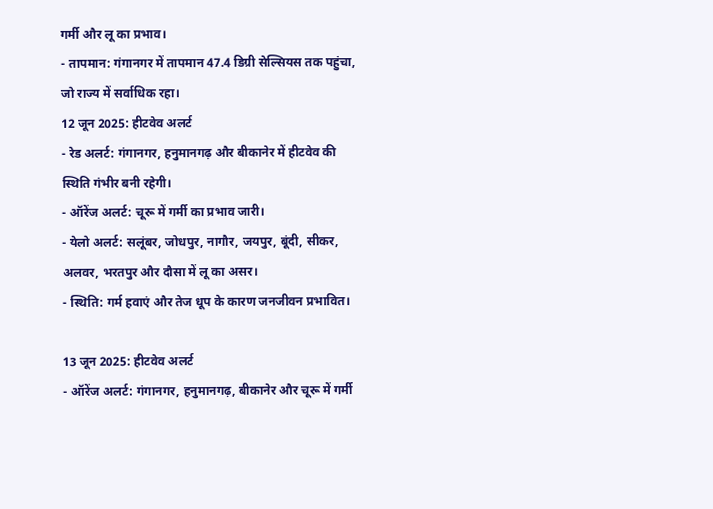गर्मी और लू का प्रभाव।
- तापमान: गंगानगर में तापमान 47.4 डिग्री सेल्सियस तक पहुंचा, जो राज्य में सर्वाधिक रहा।
12 जून 2025: हीटवेव अलर्ट
- रेड अलर्ट: गंगानगर, हनुमानगढ़ और बीकानेर में हीटवेव की स्थिति गंभीर बनी रहेगी।
- ऑरेंज अलर्ट: चूरू में गर्मी का प्रभाव जारी।
- येलो अलर्ट: सलूंबर, जोधपुर, नागौर, जयपुर, बूंदी, सीकर, अलवर, भरतपुर और दौसा में लू का असर।
- स्थिति: गर्म हवाएं और तेज धूप के कारण जनजीवन प्रभावित।

13 जून 2025: हीटवेव अलर्ट
- ऑरेंज अलर्ट: गंगानगर, हनुमानगढ़, बीकानेर और चूरू में गर्मी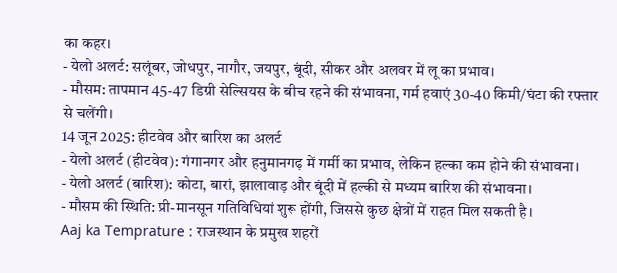का कहर।
- येलो अलर्ट: सलूंबर, जोधपुर, नागौर, जयपुर, बूंदी, सीकर और अलवर में लू का प्रभाव।
- मौसम: तापमान 45-47 डिग्री सेल्सियस के बीच रहने की संभावना, गर्म हवाएं 30-40 किमी/घंटा की रफ्तार से चलेंगी।
14 जून 2025: हीटवेव और बारिश का अलर्ट
- येलो अलर्ट (हीटवेव): गंगानगर और हनुमानगढ़ में गर्मी का प्रभाव, लेकिन हल्का कम होने की संभावना।
- येलो अलर्ट (बारिश): कोटा, बारां, झालावाड़ और बूंदी में हल्की से मध्यम बारिश की संभावना।
- मौसम की स्थिति: प्री-मानसून गतिविधियां शुरू होंगी, जिससे कुछ क्षेत्रों में राहत मिल सकती है।
Aaj ka Temprature : राजस्थान के प्रमुख शहरों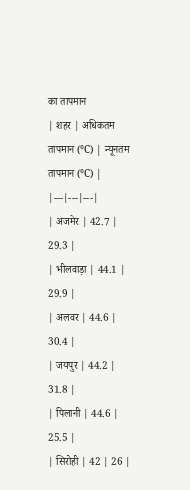का तापमान
| शहर | अधिकतम तापमान (°C) | न्यूनतम तापमान (°C) |
|---|---|---|
| अजमेर | 42.7 | 29.3 |
| भीलवाड़ा | 44.1 | 29.9 |
| अलवर | 44.6 | 30.4 |
| जयपुर | 44.2 | 31.8 |
| पिलानी | 44.6 | 25.5 |
| सिरोही | 42 | 26 |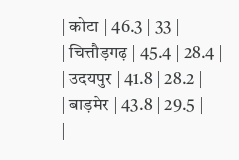| कोटा | 46.3 | 33 |
| चित्तौड़गढ़ | 45.4 | 28.4 |
| उदयपुर | 41.8 | 28.2 |
| बाड़मेर | 43.8 | 29.5 |
|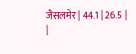जैसलमेर | 44.1 | 26.5 |
|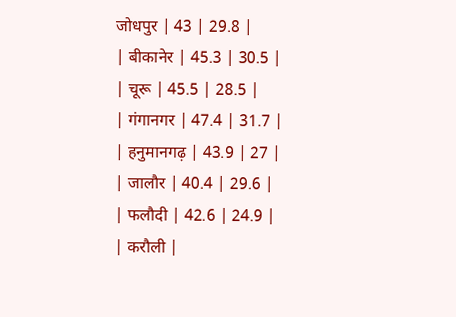जोधपुर | 43 | 29.8 |
| बीकानेर | 45.3 | 30.5 |
| चूरू | 45.5 | 28.5 |
| गंगानगर | 47.4 | 31.7 |
| हनुमानगढ़ | 43.9 | 27 |
| जालौर | 40.4 | 29.6 |
| फलौदी | 42.6 | 24.9 |
| करौली |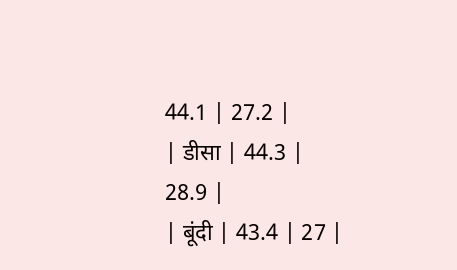44.1 | 27.2 |
| डीसा | 44.3 | 28.9 |
| बूंदी | 43.4 | 27 |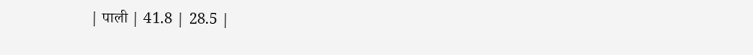| पाली | 41.8 | 28.5 |